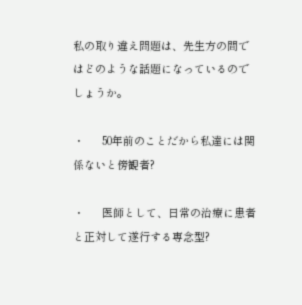私の取り違え問題は、先生方の間ではどのような話題になっているのでしょうか。

・      50年前のことだから私達には関係ないと傍観者?

・      医師として、日常の治療に患者と正対して遂行する専念型?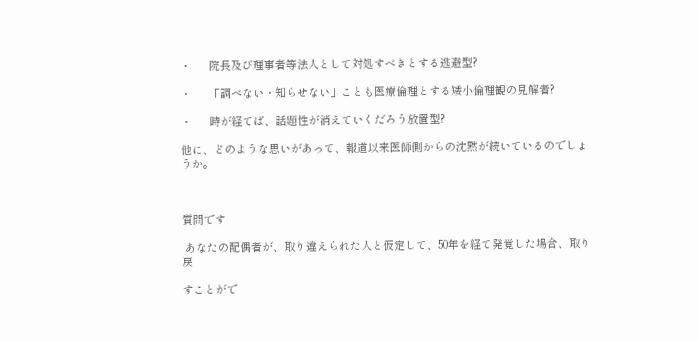・      院長及び理事者等法人として対処すべきとする逃避型?

・      「調べない・知らせない」ことも医療倫理とする矮小倫理観の見解者?

・      時が経てば、話題性が消えていくだろう放置型?

他に、どのような思いがあって、報道以来医師側からの沈黙が続いているのでしょうか。



質問です

 あなたの配偶者が、取り違えられた人と仮定して、50年を経て発覚した場合、取り戻

すことがで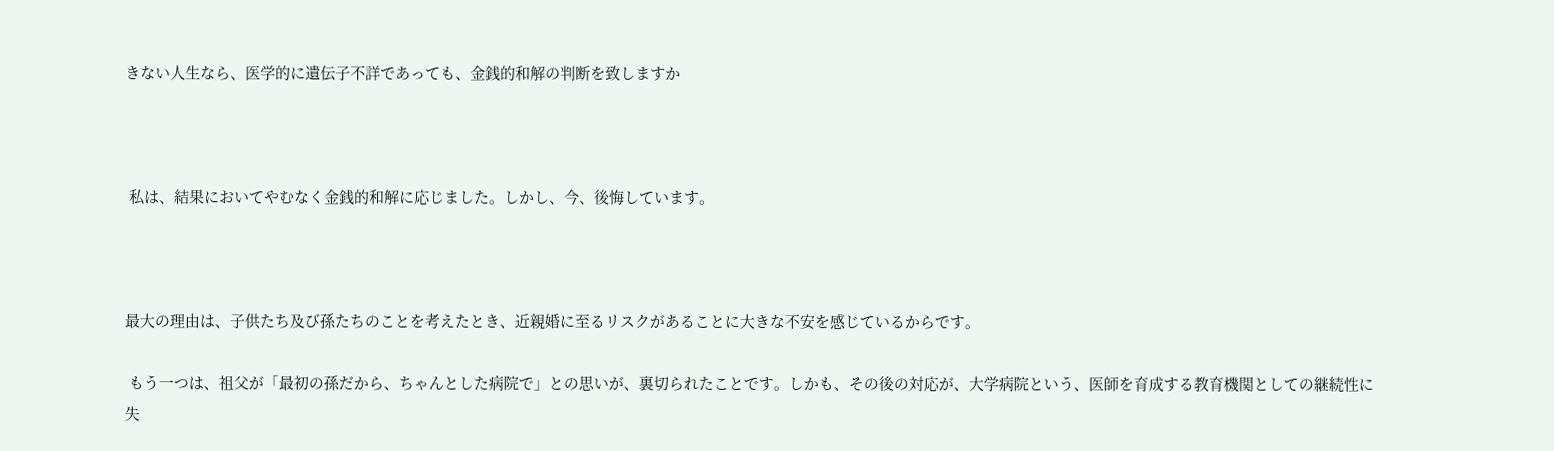きない人生なら、医学的に遺伝子不詳であっても、金銭的和解の判断を致しますか



 私は、結果においてやむなく金銭的和解に応じました。しかし、今、後悔しています。



最大の理由は、子供たち及び孫たちのことを考えたとき、近親婚に至るリスクがあることに大きな不安を感じているからです。

 もう一つは、祖父が「最初の孫だから、ちゃんとした病院で」との思いが、裏切られたことです。しかも、その後の対応が、大学病院という、医師を育成する教育機関としての継続性に失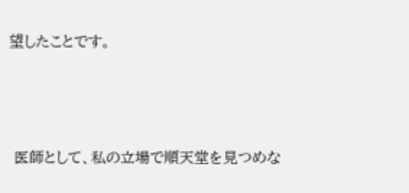望したことです。



 医師として、私の立場で順天堂を見つめな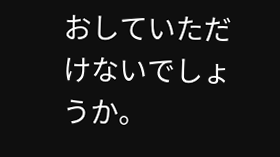おしていただけないでしょうか。